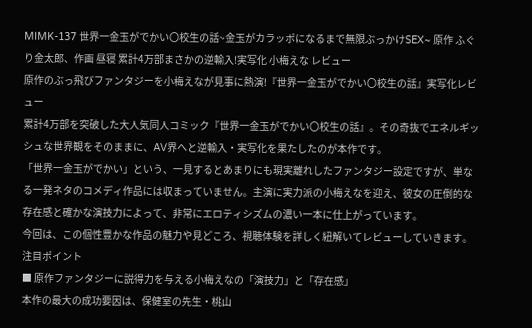MIMK-137 世界一金玉がでかい〇校生の話~金玉がカラッポになるまで無限ぶっかけSEX~ 原作 ふぐり金太郎、作画 昼寝 累計4万部まさかの逆輸入!実写化 小梅えな レビュー
原作のぶっ飛びファンタジーを小梅えなが見事に熱演!『世界一金玉がでかい〇校生の話』実写化レビュー
累計4万部を突破した大人気同人コミック『世界一金玉がでかい〇校生の話』。その奇抜でエネルギッシュな世界観をそのままに、AV界へと逆輸入・実写化を果たしたのが本作です。
「世界一金玉がでかい」という、一見するとあまりにも現実離れしたファンタジー設定ですが、単なる一発ネタのコメディ作品には収まっていません。主演に実力派の小梅えなを迎え、彼女の圧倒的な存在感と確かな演技力によって、非常にエロティシズムの濃い一本に仕上がっています。
今回は、この個性豊かな作品の魅力や見どころ、視聴体験を詳しく紐解いてレビューしていきます。
注目ポイント
■ 原作ファンタジーに説得力を与える小梅えなの「演技力」と「存在感」
本作の最大の成功要因は、保健室の先生・桃山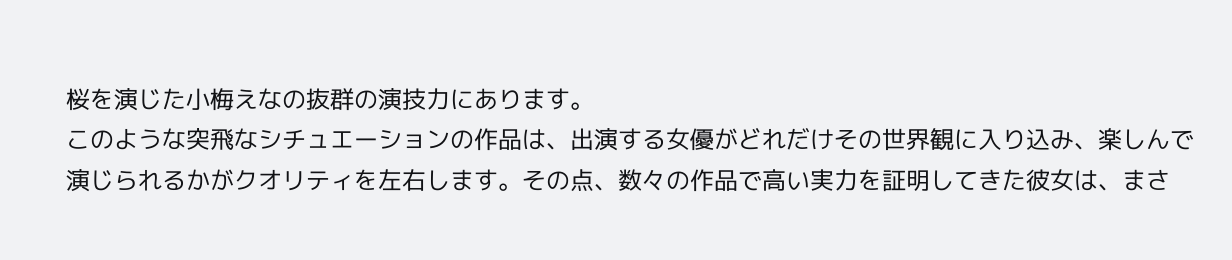桜を演じた小梅えなの抜群の演技力にあります。
このような突飛なシチュエーションの作品は、出演する女優がどれだけその世界観に入り込み、楽しんで演じられるかがクオリティを左右します。その点、数々の作品で高い実力を証明してきた彼女は、まさ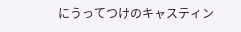にうってつけのキャスティン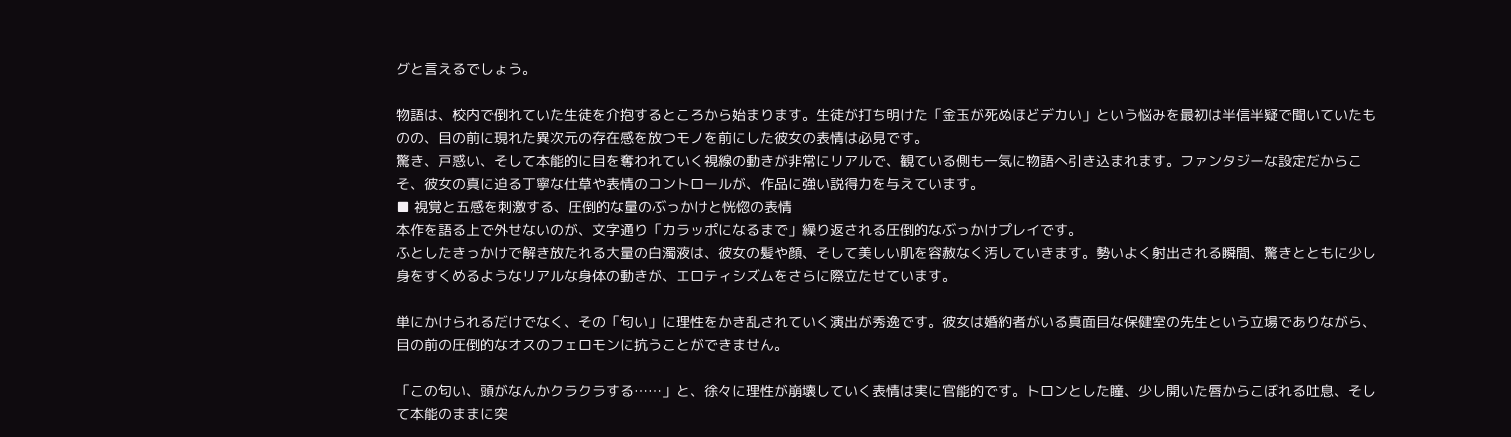グと言えるでしょう。

物語は、校内で倒れていた生徒を介抱するところから始まります。生徒が打ち明けた「金玉が死ぬほどデカい」という悩みを最初は半信半疑で聞いていたものの、目の前に現れた異次元の存在感を放つモノを前にした彼女の表情は必見です。
驚き、戸惑い、そして本能的に目を奪われていく視線の動きが非常にリアルで、観ている側も一気に物語へ引き込まれます。ファンタジーな設定だからこそ、彼女の真に迫る丁寧な仕草や表情のコントロールが、作品に強い説得力を与えています。
■ 視覚と五感を刺激する、圧倒的な量のぶっかけと恍惚の表情
本作を語る上で外せないのが、文字通り「カラッポになるまで」繰り返される圧倒的なぶっかけプレイです。
ふとしたきっかけで解き放たれる大量の白濁液は、彼女の髪や顔、そして美しい肌を容赦なく汚していきます。勢いよく射出される瞬間、驚きとともに少し身をすくめるようなリアルな身体の動きが、エロティシズムをさらに際立たせています。

単にかけられるだけでなく、その「匂い」に理性をかき乱されていく演出が秀逸です。彼女は婚約者がいる真面目な保健室の先生という立場でありながら、目の前の圧倒的なオスのフェロモンに抗うことができません。

「この匂い、頭がなんかクラクラする……」と、徐々に理性が崩壊していく表情は実に官能的です。トロンとした瞳、少し開いた唇からこぼれる吐息、そして本能のままに突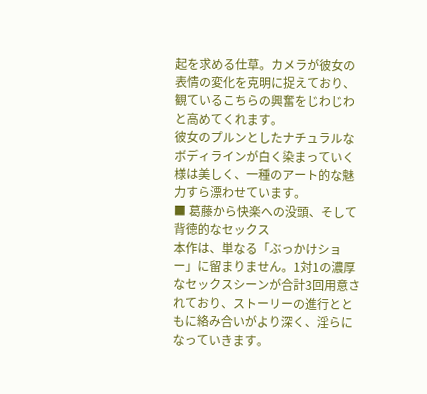起を求める仕草。カメラが彼女の表情の変化を克明に捉えており、観ているこちらの興奮をじわじわと高めてくれます。
彼女のプルンとしたナチュラルなボディラインが白く染まっていく様は美しく、一種のアート的な魅力すら漂わせています。
■ 葛藤から快楽への没頭、そして背徳的なセックス
本作は、単なる「ぶっかけショー」に留まりません。1対1の濃厚なセックスシーンが合計3回用意されており、ストーリーの進行とともに絡み合いがより深く、淫らになっていきます。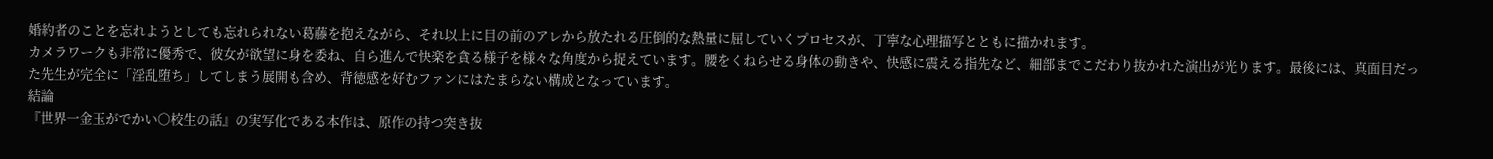婚約者のことを忘れようとしても忘れられない葛藤を抱えながら、それ以上に目の前のアレから放たれる圧倒的な熱量に屈していくプロセスが、丁寧な心理描写とともに描かれます。
カメラワークも非常に優秀で、彼女が欲望に身を委ね、自ら進んで快楽を貪る様子を様々な角度から捉えています。腰をくねらせる身体の動きや、快感に震える指先など、細部までこだわり抜かれた演出が光ります。最後には、真面目だった先生が完全に「淫乱堕ち」してしまう展開も含め、背徳感を好むファンにはたまらない構成となっています。
結論
『世界一金玉がでかい〇校生の話』の実写化である本作は、原作の持つ突き抜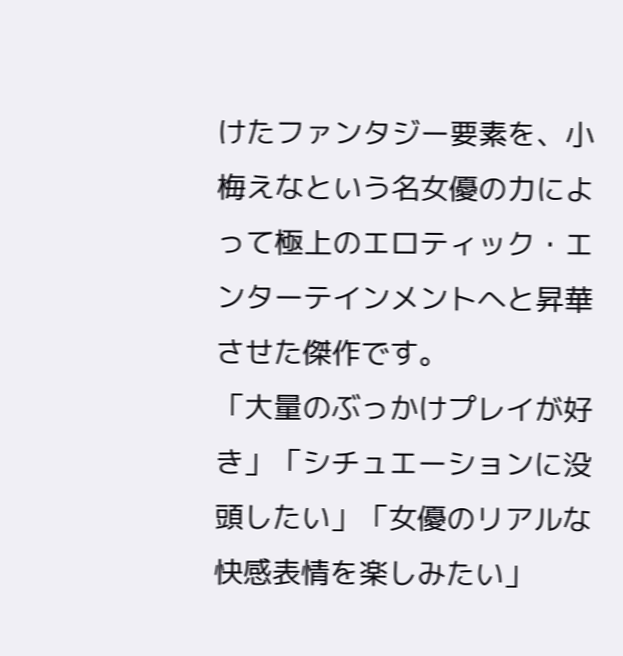けたファンタジー要素を、小梅えなという名女優の力によって極上のエロティック・エンターテインメントへと昇華させた傑作です。
「大量のぶっかけプレイが好き」「シチュエーションに没頭したい」「女優のリアルな快感表情を楽しみたい」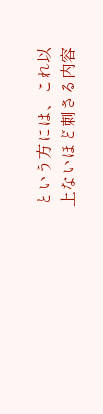という方には、これ以上ないほど刺さる内容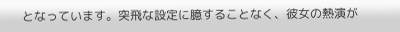となっています。突飛な設定に臆することなく、彼女の熱演が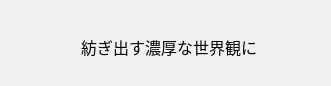紡ぎ出す濃厚な世界観に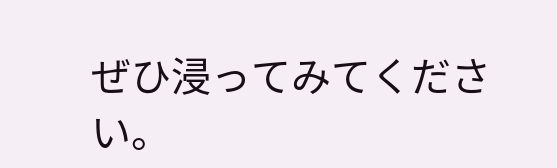ぜひ浸ってみてください。